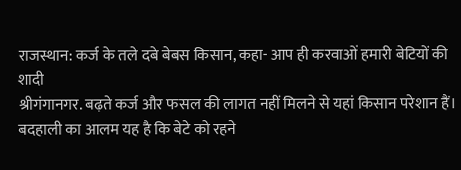राजस्थान: कर्ज के तले दबे बेबस किसान, कहा- आप ही करवाओं हमारी बेटियों की शादी
श्रीगंगानगर. बढ़ते कर्ज और फसल की लागत नहीं मिलने से यहां किसान परेशान हैं। बदहाली का आलम यह है कि बेटे को रहने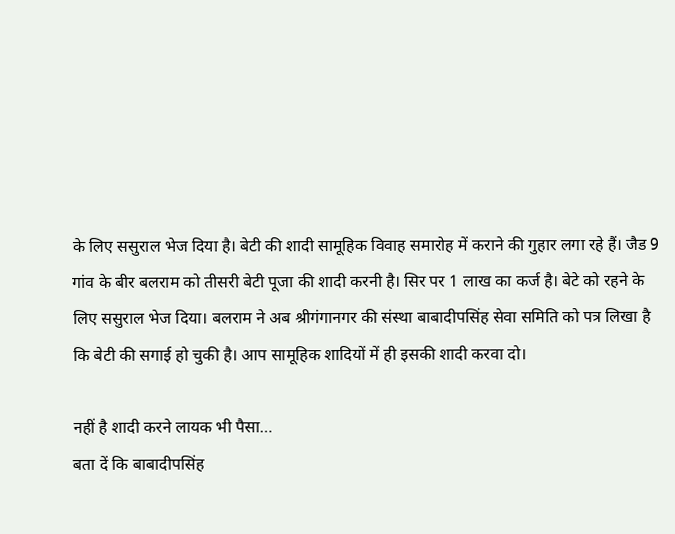के लिए ससुराल भेज दिया है। बेटी की शादी सामूहिक विवाह समारोह में कराने की गुहार लगा रहे हैं। जैड 9 गांव के बीर बलराम को तीसरी बेटी पूजा की शादी करनी है। सिर पर 1 लाख का कर्ज है। बेटे को रहने के लिए ससुराल भेज दिया। बलराम ने अब श्रीगंगानगर की संस्था बाबादीपसिंह सेवा समिति को पत्र लिखा है कि बेटी की सगाई हो चुकी है। आप सामूहिक शादियों में ही इसकी शादी करवा दो।

नहीं है शादी करने लायक भी पैसा…
बता दें कि बाबादीपसिंह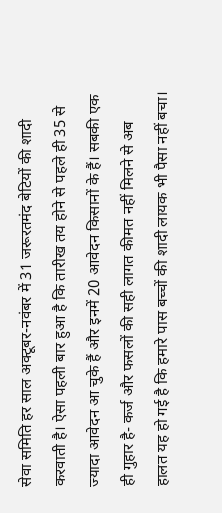सेवा समिति हर साल अक्टूबर-नवंबर में 31 जरूरतमंद बेटियों की शादी करवाती है। ऐसा पहली बार हुआ है कि तारीख तय होने से पहले ही 35 से ज्यादा आवेदन आ चुके हैं और इनमें 20 आवेदन किसानों के हैं। सबकी एक ही गुहार है- कर्ज और फसलों की सही लागत कीमत नहीं मिलने से अब हालत यह हो गई है कि हमारे पास बच्चों की शादी लायक भी पैसा नहीं बचा।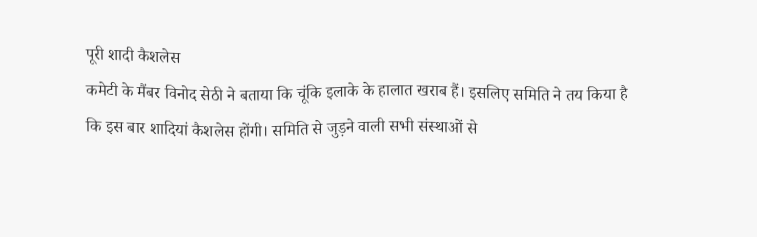पूरी शादी कैशलेस
कमेटी के मैंबर विनोद सेठी ने बताया कि चूंकि इलाके के हालात खराब हैं। इसलिए समिति ने तय किया है कि इस बार शादियां कैशलेस होंगी। समिति से जुड़ने वाली सभी संस्थाओं से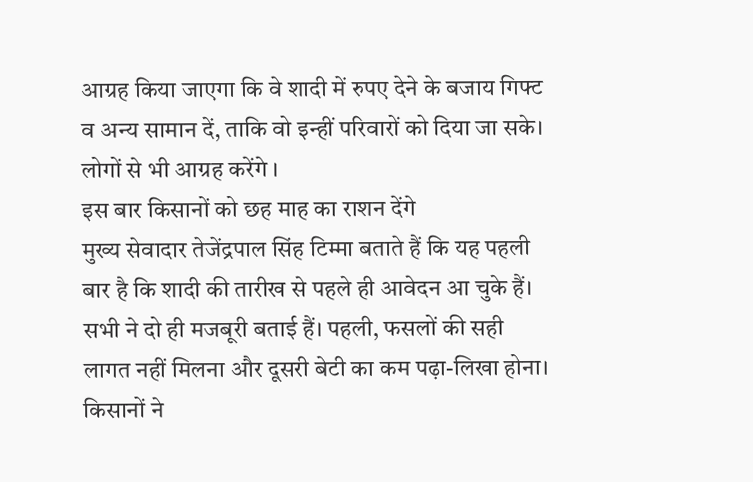आग्रह किया जाएगा कि वे शादी में रुपए देने के बजाय गिफ्ट व अन्य सामान दें, ताकि वो इन्हीं परिवारों को दिया जा सके। लोगों से भी आग्रह करेंगे ।
इस बार किसानों को छह माह का राशन देंगे
मुख्य सेवादार तेजेंद्रपाल सिंह टिम्मा बताते हैं कि यह पहली बार है कि शादी की तारीख से पहले ही आवेदन आ चुके हैं। सभी ने दो ही मजबूरी बताई हैं। पहली, फसलों की सही लागत नहीं मिलना और दूसरी बेटी का कम पढ़ा-लिखा होना। किसानों ने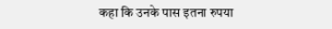कहा कि उनके पास इतना रुपया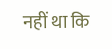नहीं था कि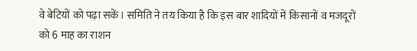वे बेटियों को पढ़ा सकें। समिति ने तय किया है कि इस बार शादियों में किसानों व मजदूरों को 6 माह का राशन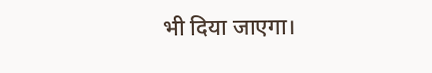भी दिया जाएगा।